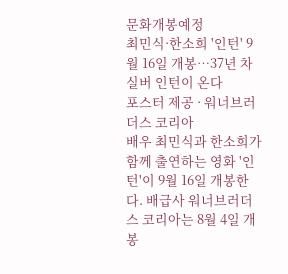문화개봉예정
최민식·한소희 '인턴' 9월 16일 개봉…37년 차 실버 인턴이 온다
포스터 제공 · 워너브러더스 코리아
배우 최민식과 한소희가 함께 출연하는 영화 '인턴'이 9월 16일 개봉한다. 배급사 워너브러더스 코리아는 8월 4일 개봉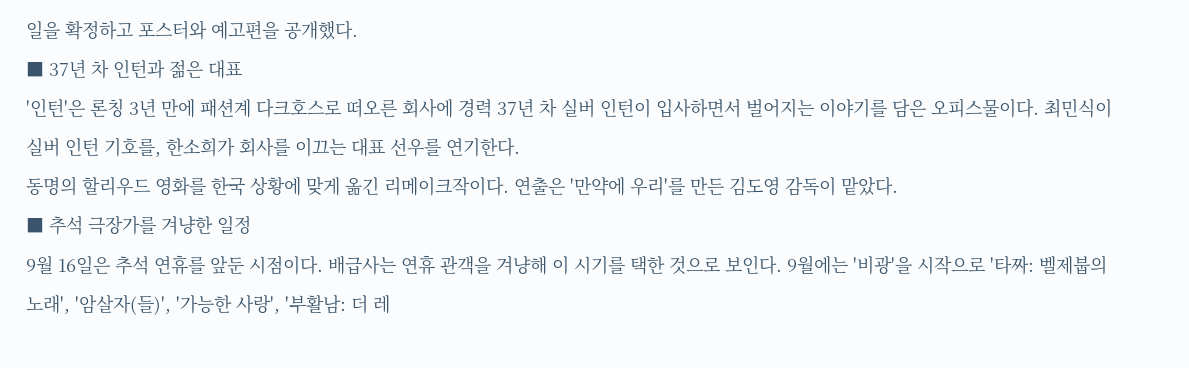일을 확정하고 포스터와 예고편을 공개했다.
■ 37년 차 인턴과 젊은 대표
'인턴'은 론칭 3년 만에 패션계 다크호스로 떠오른 회사에 경력 37년 차 실버 인턴이 입사하면서 벌어지는 이야기를 담은 오피스물이다. 최민식이 실버 인턴 기호를, 한소희가 회사를 이끄는 대표 선우를 연기한다.
동명의 할리우드 영화를 한국 상황에 맞게 옮긴 리메이크작이다. 연출은 '만약에 우리'를 만든 김도영 감독이 맡았다.
■ 추석 극장가를 겨냥한 일정
9월 16일은 추석 연휴를 앞둔 시점이다. 배급사는 연휴 관객을 겨냥해 이 시기를 택한 것으로 보인다. 9월에는 '비광'을 시작으로 '타짜: 벨제붑의 노래', '암살자(들)', '가능한 사랑', '부활남: 더 레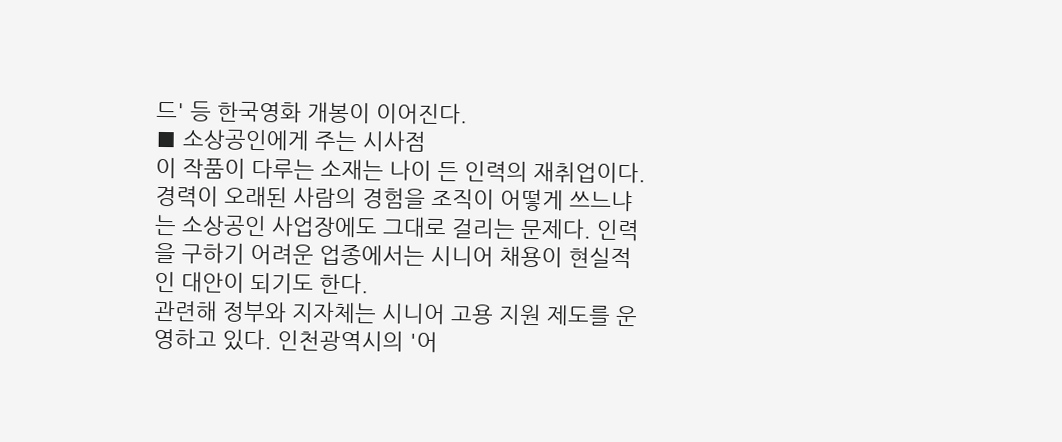드' 등 한국영화 개봉이 이어진다.
■ 소상공인에게 주는 시사점
이 작품이 다루는 소재는 나이 든 인력의 재취업이다. 경력이 오래된 사람의 경험을 조직이 어떻게 쓰느냐는 소상공인 사업장에도 그대로 걸리는 문제다. 인력을 구하기 어려운 업종에서는 시니어 채용이 현실적인 대안이 되기도 한다.
관련해 정부와 지자체는 시니어 고용 지원 제도를 운영하고 있다. 인천광역시의 '어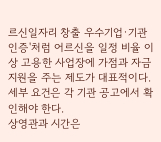르신일자리 창출 우수기업·기관 인증'처럼 어르신을 일정 비율 이상 고용한 사업장에 가점과 자금 지원을 주는 제도가 대표적이다. 세부 요건은 각 기관 공고에서 확인해야 한다.
상영관과 시간은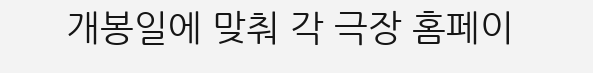개봉일에 맞춰 각 극장 홈페이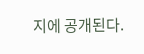지에 공개된다.